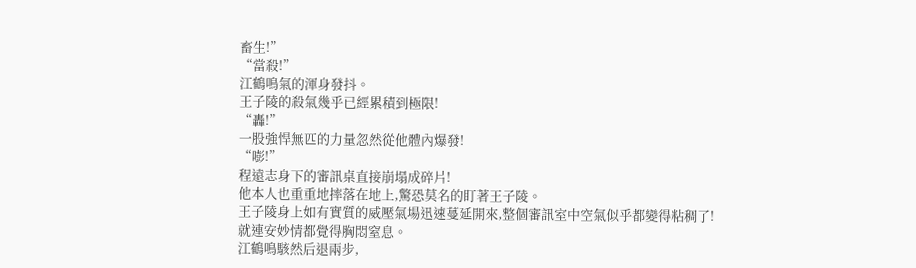畜生!”
“當殺!”
江鶴鳴氣的渾身發抖。
王子陵的殺氣幾乎已經累積到極限!
“轟!”
一股強悍無匹的力量忽然從他體內爆發!
“嘭!”
程遠志身下的審訊桌直接崩塌成碎片!
他本人也重重地摔落在地上,驚恐莫名的盯著王子陵。
王子陵身上如有實質的威壓氣場迅速蔓延開來,整個審訊室中空氣似乎都變得粘稠了!
就連安妙情都覺得胸悶窒息。
江鶴鳴駭然后退兩步,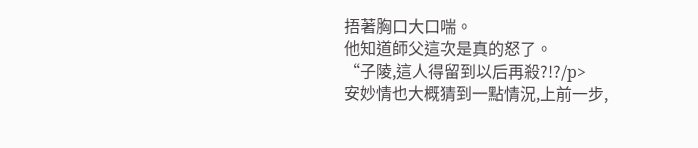捂著胸口大口喘。
他知道師父這次是真的怒了。
“子陵,這人得留到以后再殺?!?/p>
安妙情也大概猜到一點情況,上前一步,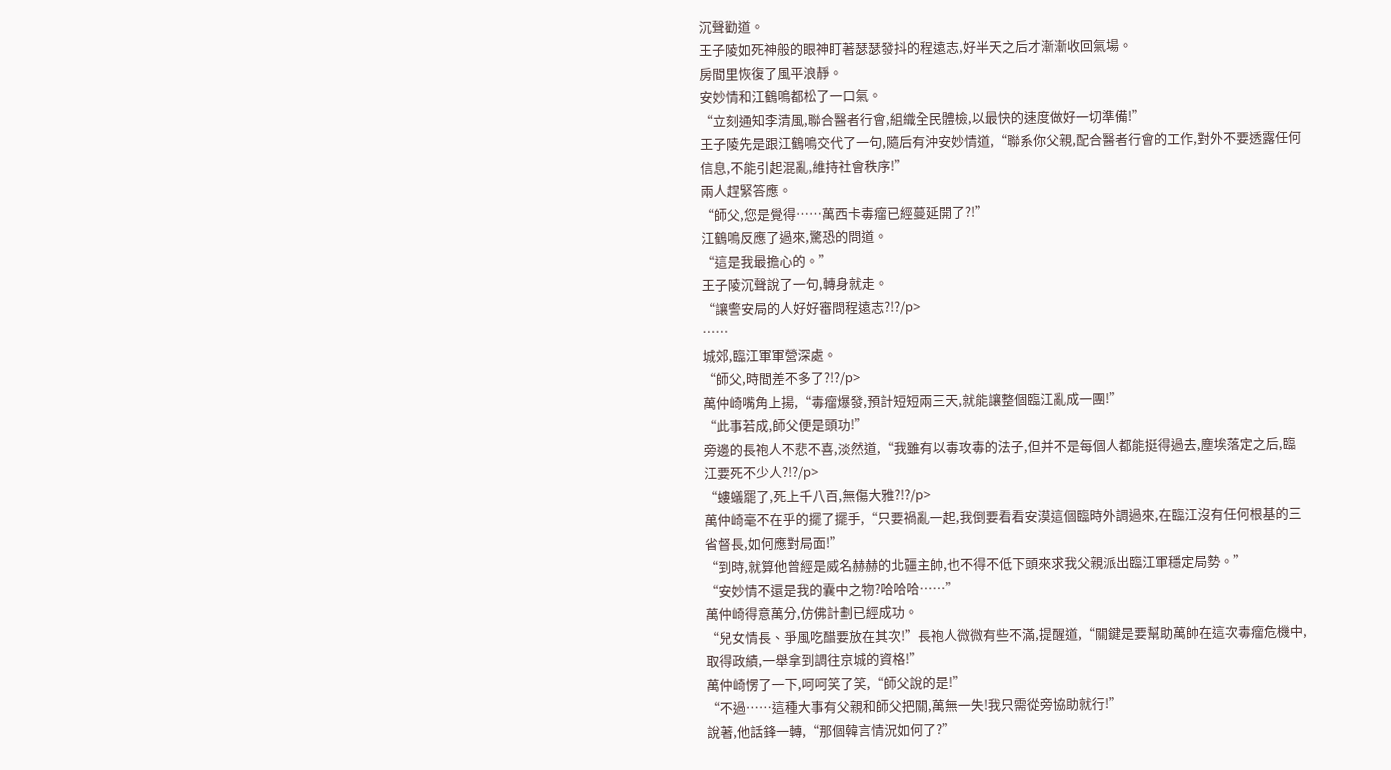沉聲勸道。
王子陵如死神般的眼神盯著瑟瑟發抖的程遠志,好半天之后才漸漸收回氣場。
房間里恢復了風平浪靜。
安妙情和江鶴鳴都松了一口氣。
“立刻通知李清風,聯合醫者行會,組織全民體檢,以最快的速度做好一切準備!”
王子陵先是跟江鶴鳴交代了一句,隨后有沖安妙情道,“聯系你父親,配合醫者行會的工作,對外不要透露任何信息,不能引起混亂,維持社會秩序!”
兩人趕緊答應。
“師父,您是覺得……萬西卡毒瘤已經蔓延開了?!”
江鶴鳴反應了過來,驚恐的問道。
“這是我最擔心的。”
王子陵沉聲說了一句,轉身就走。
“讓警安局的人好好審問程遠志?!?/p>
……
城郊,臨江軍軍營深處。
“師父,時間差不多了?!?/p>
萬仲崎嘴角上揚,“毒瘤爆發,預計短短兩三天,就能讓整個臨江亂成一團!”
“此事若成,師父便是頭功!”
旁邊的長袍人不悲不喜,淡然道,“我雖有以毒攻毒的法子,但并不是每個人都能挺得過去,塵埃落定之后,臨江要死不少人?!?/p>
“螻蟻罷了,死上千八百,無傷大雅?!?/p>
萬仲崎毫不在乎的擺了擺手,“只要禍亂一起,我倒要看看安漠這個臨時外調過來,在臨江沒有任何根基的三省督長,如何應對局面!”
“到時,就算他曾經是威名赫赫的北疆主帥,也不得不低下頭來求我父親派出臨江軍穩定局勢。”
“安妙情不還是我的囊中之物?哈哈哈……”
萬仲崎得意萬分,仿佛計劃已經成功。
“兒女情長、爭風吃醋要放在其次!”長袍人微微有些不滿,提醒道,“關鍵是要幫助萬帥在這次毒瘤危機中,取得政績,一舉拿到調往京城的資格!”
萬仲崎愣了一下,呵呵笑了笑,“師父說的是!”
“不過……這種大事有父親和師父把關,萬無一失!我只需從旁協助就行!”
說著,他話鋒一轉,“那個韓言情況如何了?”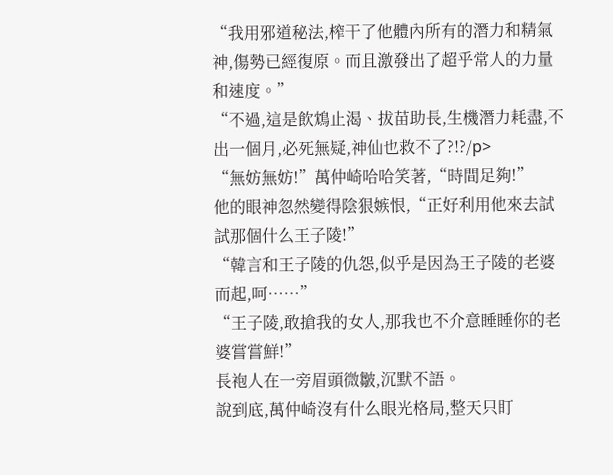“我用邪道秘法,榨干了他體內所有的潛力和精氣神,傷勢已經復原。而且激發出了超乎常人的力量和速度。”
“不過,這是飲鴆止渴、拔苗助長,生機潛力耗盡,不出一個月,必死無疑,神仙也救不了?!?/p>
“無妨無妨!”萬仲崎哈哈笑著,“時間足夠!”
他的眼神忽然變得陰狠嫉恨,“正好利用他來去試試那個什么王子陵!”
“韓言和王子陵的仇怨,似乎是因為王子陵的老婆而起,呵……”
“王子陵,敢搶我的女人,那我也不介意睡睡你的老婆嘗嘗鮮!”
長袍人在一旁眉頭微皺,沉默不語。
說到底,萬仲崎沒有什么眼光格局,整天只盯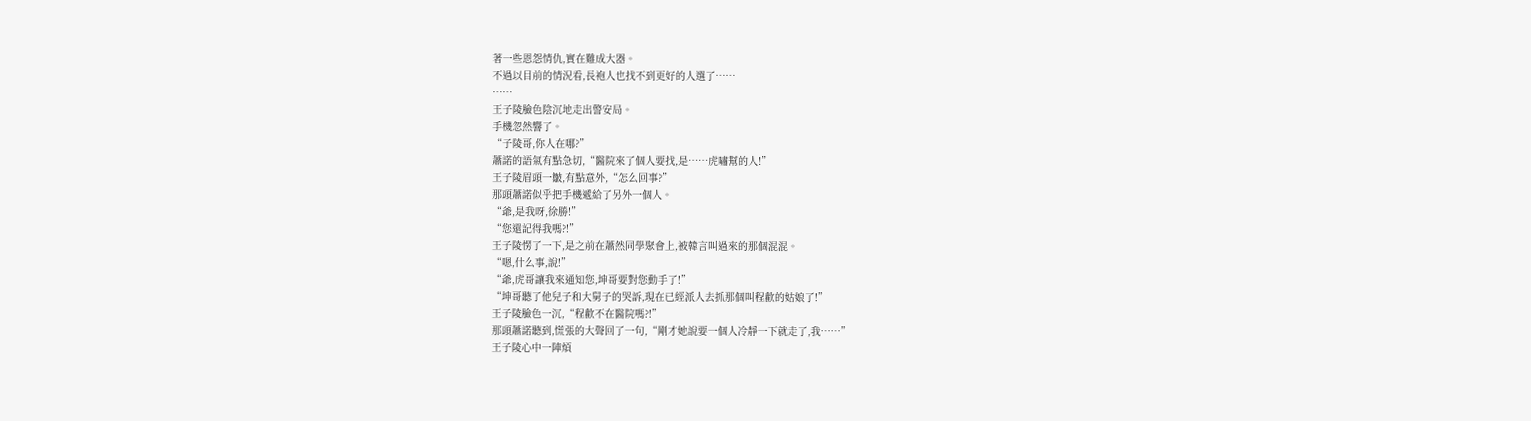著一些恩怨情仇,實在難成大器。
不過以目前的情況看,長袍人也找不到更好的人選了……
……
王子陵臉色陰沉地走出警安局。
手機忽然響了。
“子陵哥,你人在哪?”
蕭諾的語氣有點急切,“醫院來了個人要找,是……虎嘯幫的人!”
王子陵眉頭一皺,有點意外,“怎么回事?”
那頭蕭諾似乎把手機遞給了另外一個人。
“爺,是我呀,徐勝!”
“您還記得我嗎?!”
王子陵愣了一下,是之前在蕭然同學聚會上,被韓言叫過來的那個混混。
“嗯,什么事,說!”
“爺,虎哥讓我來通知您,坤哥要對您動手了!”
“坤哥聽了他兒子和大舅子的哭訴,現在已經派人去抓那個叫程歡的姑娘了!”
王子陵臉色一沉,“程歡不在醫院嗎?!”
那頭蕭諾聽到,慌張的大聲回了一句,“剛才她說要一個人冷靜一下就走了,我……”
王子陵心中一陣煩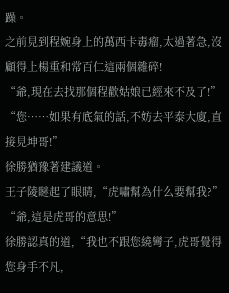躁。
之前見到程婉身上的萬西卡毒瘤,太過著急,沒顧得上楊重和常百仁這兩個雜碎!
“爺,現在去找那個程歡姑娘已經來不及了!”
“您……如果有底氣的話,不妨去平泰大廈,直接見坤哥!”
徐勝猶豫著建議道。
王子陵瞇起了眼睛,“虎嘯幫為什么要幫我?”
“爺,這是虎哥的意思!”
徐勝認真的道,“我也不跟您繞彎子,虎哥覺得您身手不凡,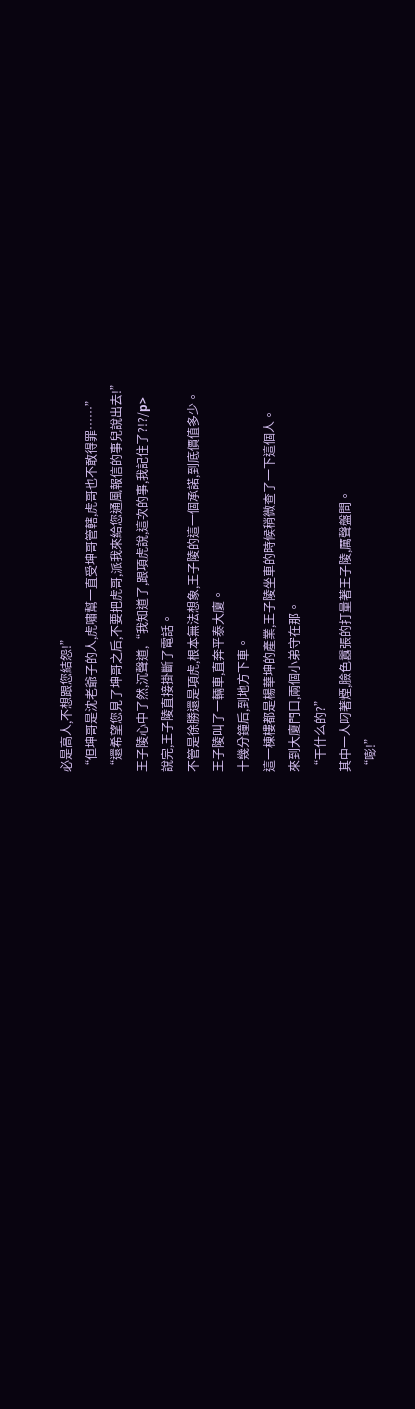必是高人,不想跟您結怨!”
“但坤哥是沈老爺子的人,虎嘯幫一直受坤哥管轄,虎哥也不敢得罪……”
“還希望您見了坤哥之后,不要把虎哥,派我來給您通風報信的事兒說出去!”
王子陵心中了然,沉聲道,“我知道了,跟項虎說,這次的事,我記住了?!?/p>
說完,王子陵直接掛斷了電話。
不管是徐勝還是項虎,根本無法想象,王子陵的這一個承諾,到底價值多少。
王子陵叫了一輛車,直奔平泰大廈。
十幾分鐘后,到地方下車。
這一棟樓都是楊華坤的產業,王子陵坐車的時候稍微查了一下這個人。
來到大廈門口,兩個小弟守在那。
“干什么的?”
其中一人叼著煙,臉色囂張的打量著王子陵,厲聲盤問。
“嘭!”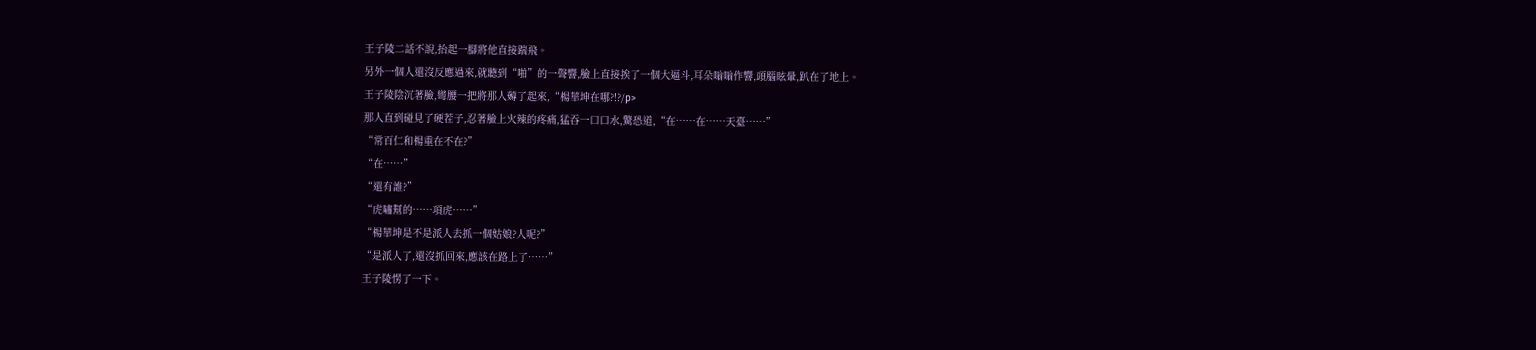王子陵二話不說,抬起一腳將他直接踹飛。
另外一個人還沒反應過來,就聽到“啪”的一聲響,臉上直接挨了一個大逼斗,耳朵嗡嗡作響,頭腦眩暈,趴在了地上。
王子陵陰沉著臉,彎腰一把將那人薅了起來,“楊華坤在哪?!?/p>
那人直到碰見了硬茬子,忍著臉上火辣的疼痛,猛吞一口口水,驚恐道,“在……在……天臺……”
“常百仁和楊重在不在?”
“在……”
“還有誰?”
“虎嘯幫的……項虎……”
“楊華坤是不是派人去抓一個姑娘?人呢?”
“是派人了,還沒抓回來,應該在路上了……”
王子陵愣了一下。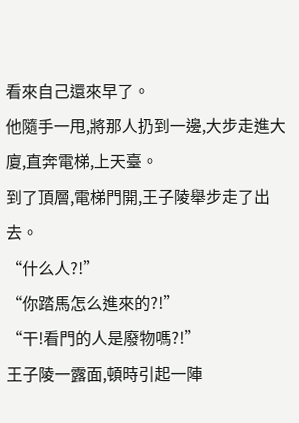看來自己還來早了。
他隨手一甩,將那人扔到一邊,大步走進大廈,直奔電梯,上天臺。
到了頂層,電梯門開,王子陵舉步走了出去。
“什么人?!”
“你踏馬怎么進來的?!”
“干!看門的人是廢物嗎?!”
王子陵一露面,頓時引起一陣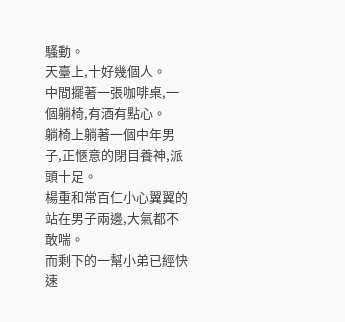騷動。
天臺上,十好幾個人。
中間擺著一張咖啡桌,一個躺椅,有酒有點心。
躺椅上躺著一個中年男子,正愜意的閉目養神,派頭十足。
楊重和常百仁小心翼翼的站在男子兩邊,大氣都不敢喘。
而剩下的一幫小弟已經快速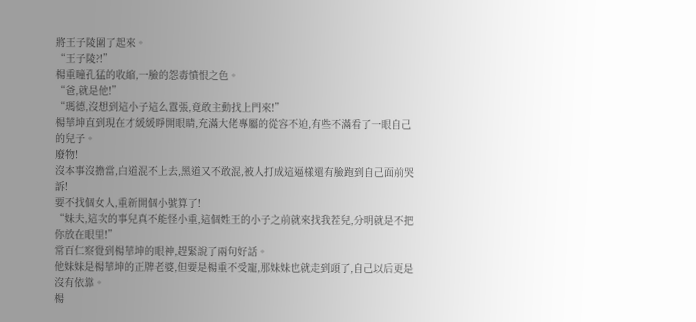將王子陵圍了起來。
“王子陵?!”
楊重瞳孔猛的收縮,一臉的怨毒憤恨之色。
“爸,就是他!”
“瑪德,沒想到這小子這么囂張,竟敢主動找上門來!”
楊華坤直到現在才緩緩睜開眼睛,充滿大佬專屬的從容不迫,有些不滿看了一眼自己的兒子。
廢物!
沒本事沒擔當,白道混不上去,黑道又不敢混,被人打成這逼樣還有臉跑到自己面前哭訴!
要不找個女人,重新開個小號算了!
“妹夫,這次的事兒真不能怪小重,這個姓王的小子之前就來找我茬兒,分明就是不把你放在眼里!”
常百仁察覺到楊華坤的眼神,趕緊說了兩句好話。
他妹妹是楊華坤的正牌老婆,但要是楊重不受寵,那妹妹也就走到頭了,自己以后更是沒有依靠。
楊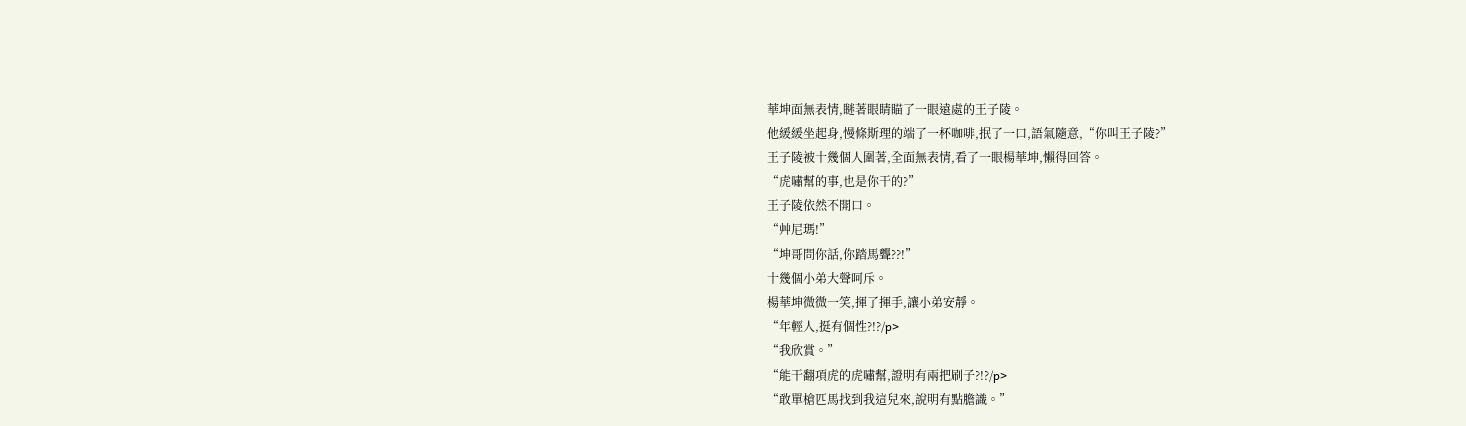華坤面無表情,瞇著眼睛瞄了一眼遠處的王子陵。
他緩緩坐起身,慢條斯理的端了一杯咖啡,抿了一口,語氣隨意,“你叫王子陵?”
王子陵被十幾個人圍著,全面無表情,看了一眼楊華坤,懶得回答。
“虎嘯幫的事,也是你干的?”
王子陵依然不開口。
“艸尼瑪!”
“坤哥問你話,你踏馬聾??!”
十幾個小弟大聲呵斥。
楊華坤微微一笑,揮了揮手,讓小弟安靜。
“年輕人,挺有個性?!?/p>
“我欣賞。”
“能干翻項虎的虎嘯幫,證明有兩把刷子?!?/p>
“敢單槍匹馬找到我這兒來,說明有點膽識。”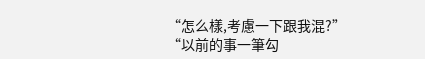“怎么樣,考慮一下跟我混?”
“以前的事一筆勾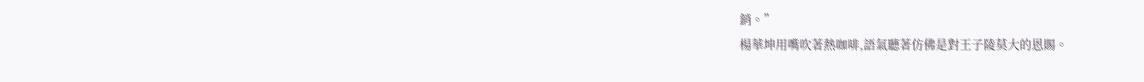銷。”
楊華坤用嘴吹著熱咖啡,語氣聽著仿佛是對王子陵莫大的恩賜。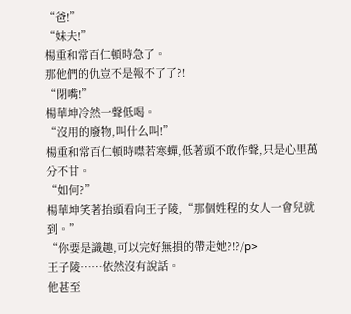“爸!”
“妹夫!”
楊重和常百仁頓時急了。
那他們的仇豈不是報不了了?!
“閉嘴!”
楊華坤冷然一聲低喝。
“沒用的廢物,叫什么叫!”
楊重和常百仁頓時噤若寒蟬,低著頭不敢作聲,只是心里萬分不甘。
“如何?”
楊華坤笑著抬頭看向王子陵,“那個姓程的女人一會兒就到。”
“你要是識趣,可以完好無損的帶走她?!?/p>
王子陵……依然沒有說話。
他甚至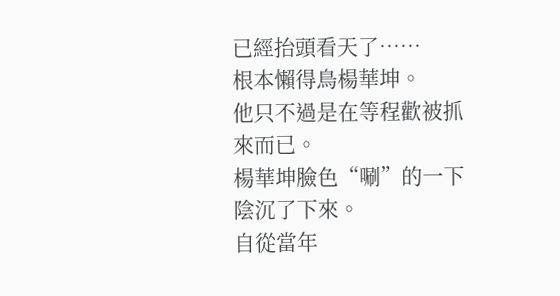已經抬頭看天了……
根本懶得鳥楊華坤。
他只不過是在等程歡被抓來而已。
楊華坤臉色“唰”的一下陰沉了下來。
自從當年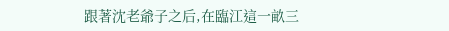跟著沈老爺子之后,在臨江這一畝三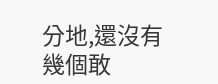分地,還沒有幾個敢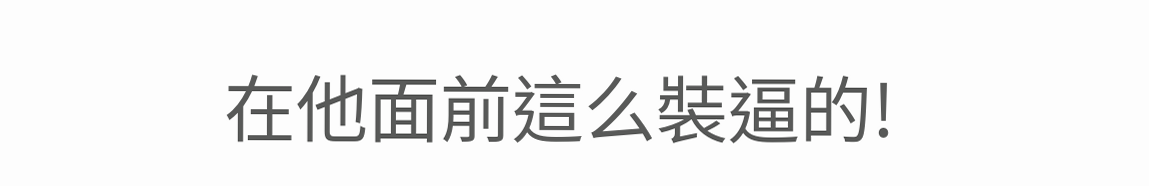在他面前這么裝逼的!